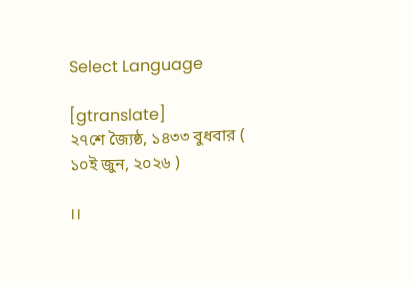Select Language

[gtranslate]
২৭শে জ্যৈষ্ঠ, ১৪৩৩ বুধবার ( ১০ই জুন, ২০২৬ )

।।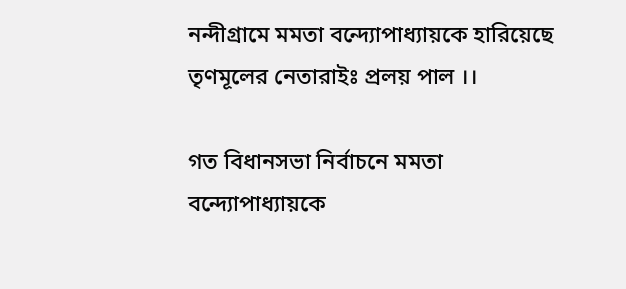নন্দীগ্রামে মমতা বন্দ্যোপাধ্যায়কে হারিয়েছে তৃণমূলের নেতারাইঃ প্রলয় পাল ।।

গত বিধানসভা নির্বাচনে মমতা বন্দ্যোপাধ্যায়কে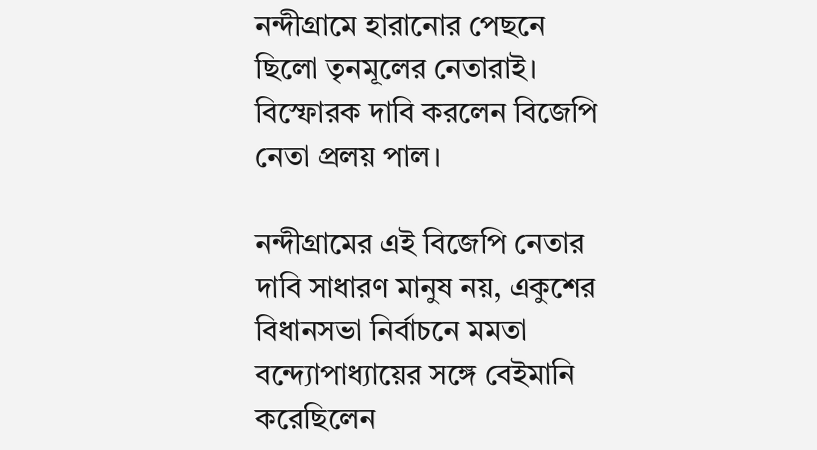নন্দীগ্রামে হারানোর পেছনে ছিলো তৃনমূলের নেতারাই। বিস্ফোরক দাবি করলেন বিজেপি নেতা প্রলয় পাল।

নন্দীগ্রামের এই বিজেপি নেতার দাবি সাধারণ মানুষ নয়, একুশের বিধানসভা নির্বাচনে মমতা বন্দ্যোপাধ্যায়ের সঙ্গে বেইমানি করেছিলেন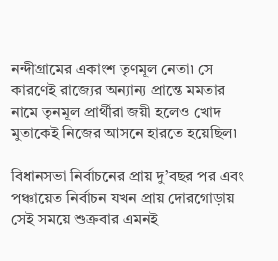নন্দীগ্রামের একাংশ তৃণমূল নেতা৷ সে কারণেই রাজ্যের অন্যান্য প্রান্তে মমতার নামে তৃনমূল প্রার্থীরা জয়ী হলেও খোদ মুতাকেই নিজের আসনে হারতে হয়েছিল৷

বিধানসভা নির্বাচনের প্রায় দু’বছর পর এবং পঞ্চায়েত নির্বাচন যখন প্রায় দোরগোড়ায় সেই সময়ে শুক্রবার এমনই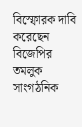বিস্ফোরক দাবি করেছেন বিজেপির তমলুক সাংগঠনিক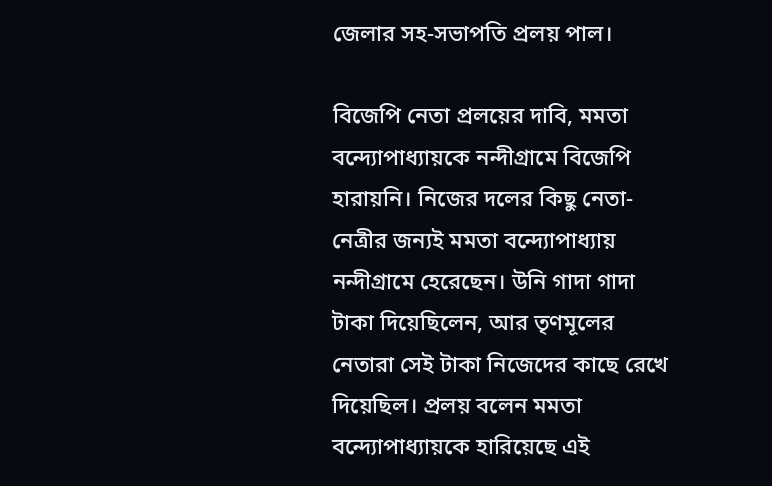জেলার সহ-সভাপতি প্রলয় পাল।

বিজেপি নেতা প্রলয়ের দাবি, মমতা বন্দ্যোপাধ্যায়কে নন্দীগ্রামে বিজেপি হারায়নি। নিজের দলের কিছু নেতা-নেত্রীর জন্যই মমতা বন্দ্যোপাধ্যায় নন্দীগ্রামে হেরেছেন। উনি গাদা গাদা টাকা দিয়েছিলেন, আর তৃণমূলের নেতারা সেই টাকা নিজেদের কাছে রেখে দিয়েছিল। প্রলয় বলেন মমতা বন্দ্যোপাধ্যায়কে হারিয়েছে এই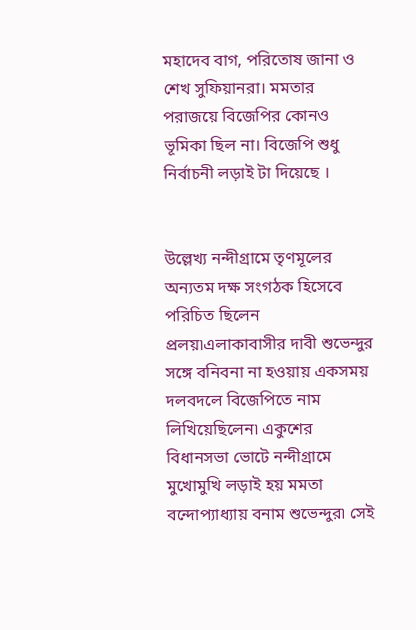মহাদেব বাগ, পরিতোষ জানা ও শেখ সুফিয়ানরা। মমতার পরাজয়ে বিজেপির কোনও ভূমিকা ছিল না। বিজেপি শুধু নির্বাচনী লড়াই টা দিয়েছে ।


উল্লেখ্য নন্দীগ্রামে তৃণমূলের অন্যতম দক্ষ সংগঠক হিসেবে পরিচিত ছিলেন প্রলয়৷এলাকাবাসীর দাবী শুভেন্দুর সঙ্গে বনিবনা না হওয়ায় একসময় দলবদলে বিজেপিতে নাম লিখিয়েছিলেন৷ একুশের বিধানসভা ভোটে নন্দীগ্রামে মুখোমুখি লড়াই হয় মমতা বন্দোপ্যাধ্যায় বনাম শুভেন্দুর৷ সেই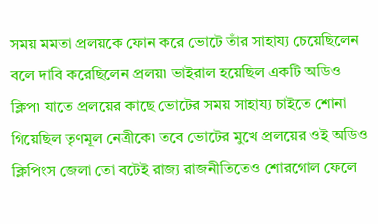সময় মমতা প্রলয়কে ফোন করে ভোটে তাঁর সাহায্য চেয়েছিলেন বলে দাবি করেছিলেন প্রলয়৷ ভাইরাল হয়েছিল একটি অডিও ক্লিপ৷ যাতে প্রলয়ের কাছে ভোটের সময় সাহায্য চাইতে শোনা গিয়েছিল তৃণমূল নেত্রীকে৷ তবে ভোটের মুখে প্রলয়ের ওই অডিও ক্লিপিংস জেলা তো বটেই রাজ্য রাজনীতিতেও শোরগোল ফেলে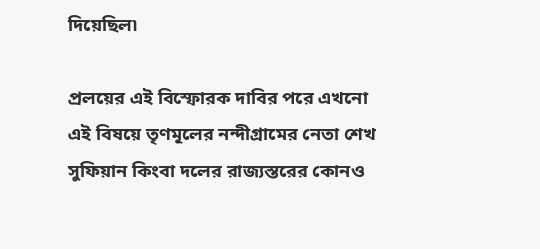দিয়েছিল৷

প্রলয়ের এই বিস্ফোরক দাবির পরে এখনো
এই বিষয়ে তৃণমূলের নন্দীগ্রামের নেতা শেখ সুফিয়ান কিংবা দলের রাজ্যস্তরের কোনও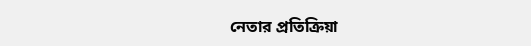নেতার প্রতিক্রিয়া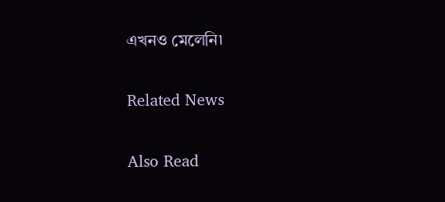এখনও মেলেনি৷

Related News

Also Read